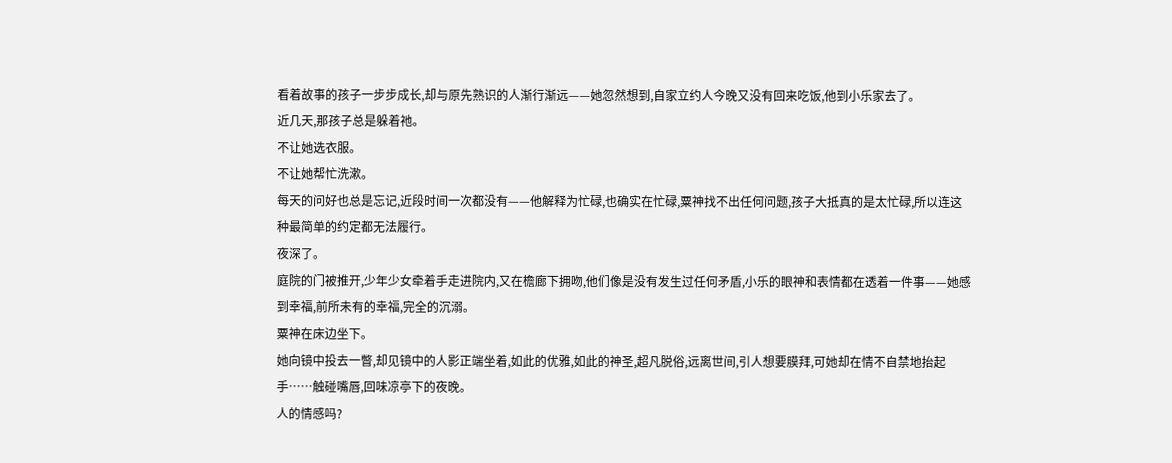看着故事的孩子一步步成长,却与原先熟识的人渐行渐远——她忽然想到,自家立约人今晚又没有回来吃饭,他到小乐家去了。
近几天,那孩子总是躲着祂。
不让她选衣服。
不让她帮忙洗漱。
每天的问好也总是忘记,近段时间一次都没有——他解释为忙碌,也确实在忙碌,粟神找不出任何问题,孩子大抵真的是太忙碌,所以连这种最简单的约定都无法履行。
夜深了。
庭院的门被推开,少年少女牵着手走进院内,又在檐廊下拥吻,他们像是没有发生过任何矛盾,小乐的眼神和表情都在透着一件事——她感到幸福,前所未有的幸福,完全的沉溺。
粟神在床边坐下。
她向镜中投去一瞥,却见镜中的人影正端坐着,如此的优雅,如此的神圣,超凡脱俗,远离世间,引人想要膜拜,可她却在情不自禁地抬起手……触碰嘴唇,回味凉亭下的夜晚。
人的情感吗?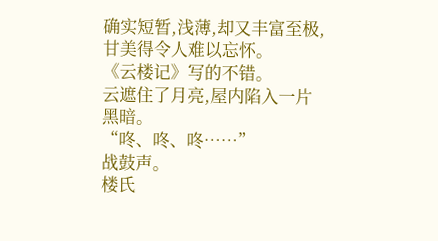确实短暂,浅薄,却又丰富至极,甘美得令人难以忘怀。
《云楼记》写的不错。
云遮住了月亮,屋内陷入一片黑暗。
“咚、咚、咚……”
战鼓声。
楼氏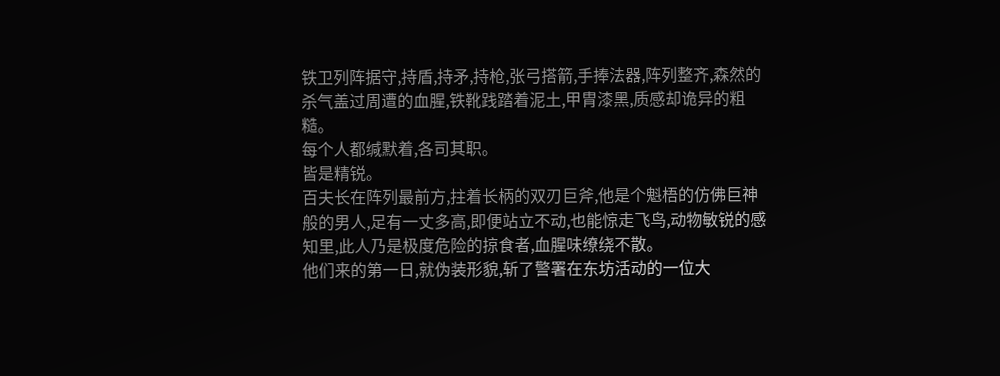铁卫列阵据守,持盾,持矛,持枪,张弓搭箭,手捧法器,阵列整齐,森然的杀气盖过周遭的血腥,铁靴践踏着泥土,甲胄漆黑,质感却诡异的粗糙。
每个人都缄默着,各司其职。
皆是精锐。
百夫长在阵列最前方,拄着长柄的双刃巨斧,他是个魁梧的仿佛巨神般的男人,足有一丈多高,即便站立不动,也能惊走飞鸟,动物敏锐的感知里,此人乃是极度危险的掠食者,血腥味缭绕不散。
他们来的第一日,就伪装形貌,斩了警署在东坊活动的一位大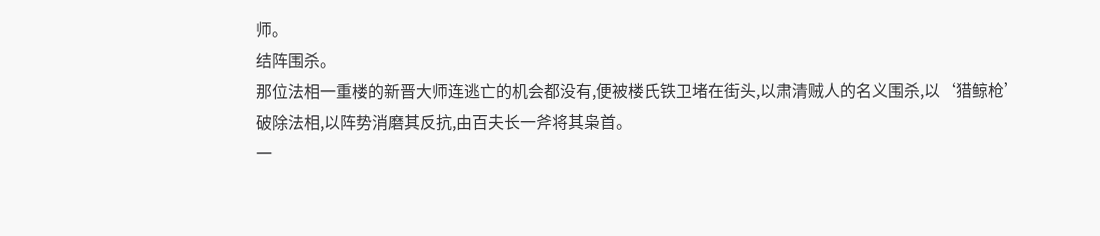师。
结阵围杀。
那位法相一重楼的新晋大师连逃亡的机会都没有,便被楼氏铁卫堵在街头,以肃清贼人的名义围杀,以‘猎鲸枪’破除法相,以阵势消磨其反抗,由百夫长一斧将其枭首。
一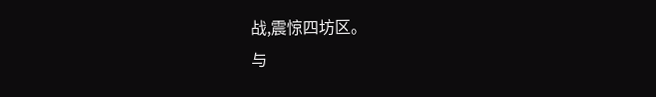战,震惊四坊区。
与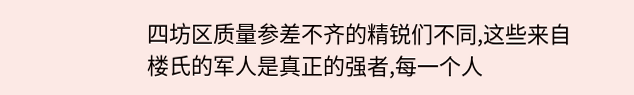四坊区质量参差不齐的精锐们不同,这些来自楼氏的军人是真正的强者,每一个人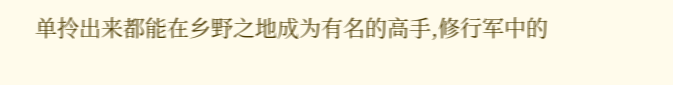单拎出来都能在乡野之地成为有名的高手,修行军中的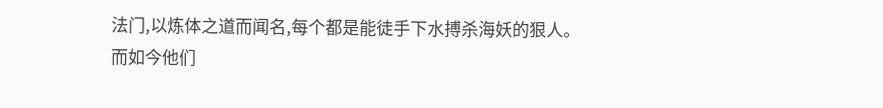法门,以炼体之道而闻名,每个都是能徒手下水搏杀海妖的狠人。
而如今他们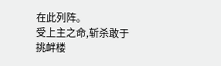在此列阵。
受上主之命,斩杀敢于挑衅楼